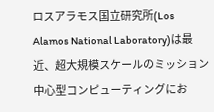ロスアラモス国立研究所(Los Alamos National Laboratory)は最近、超大規模スケールのミッション中心型コンピューティングにお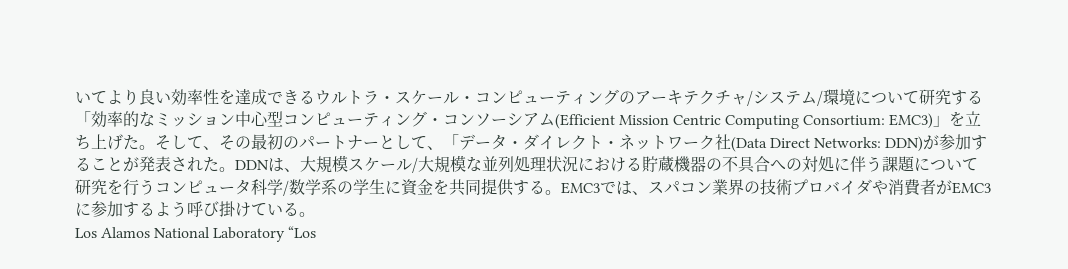いてより良い効率性を達成できるウルトラ・スケール・コンピューティングのアーキテクチャ/システム/環境について研究する「効率的なミッション中心型コンピューティング・コンソーシアム(Efficient Mission Centric Computing Consortium: EMC3)」を立ち上げた。そして、その最初のパートナーとして、「データ・ダイレクト・ネットワーク社(Data Direct Networks: DDN)が参加することが発表された。DDNは、大規模スケール/大規模な並列処理状況における貯蔵機器の不具合への対処に伴う課題について研究を行うコンピュータ科学/数学系の学生に資金を共同提供する。EMC3では、スパコン業界の技術プロバイダや消費者がEMC3に参加するよう呼び掛けている。
Los Alamos National Laboratory “Los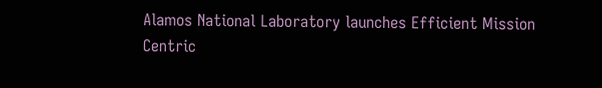Alamos National Laboratory launches Efficient Mission Centric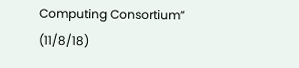Computing Consortium” (11/8/18)